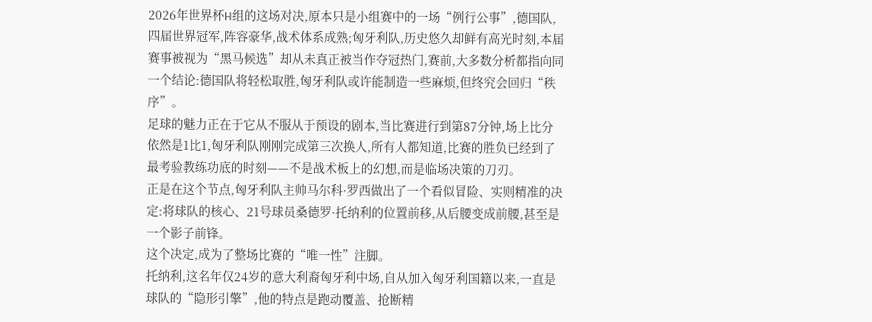2026年世界杯H组的这场对决,原本只是小组赛中的一场“例行公事”,德国队,四届世界冠军,阵容豪华,战术体系成熟;匈牙利队,历史悠久却鲜有高光时刻,本届赛事被视为“黑马候选”却从未真正被当作夺冠热门,赛前,大多数分析都指向同一个结论:德国队将轻松取胜,匈牙利队或许能制造一些麻烦,但终究会回归“秩序”。
足球的魅力正在于它从不服从于预设的剧本,当比赛进行到第87分钟,场上比分依然是1比1,匈牙利队刚刚完成第三次换人,所有人都知道,比赛的胜负已经到了最考验教练功底的时刻——不是战术板上的幻想,而是临场决策的刀刃。
正是在这个节点,匈牙利队主帅马尔科·罗西做出了一个看似冒险、实则精准的决定:将球队的核心、21号球员桑德罗·托纳利的位置前移,从后腰变成前腰,甚至是一个影子前锋。
这个决定,成为了整场比赛的“唯一性”注脚。
托纳利,这名年仅24岁的意大利裔匈牙利中场,自从加入匈牙利国籍以来,一直是球队的“隐形引擎”,他的特点是跑动覆盖、抢断精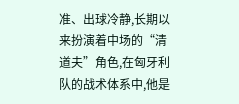准、出球冷静,长期以来扮演着中场的“清道夫”角色,在匈牙利队的战术体系中,他是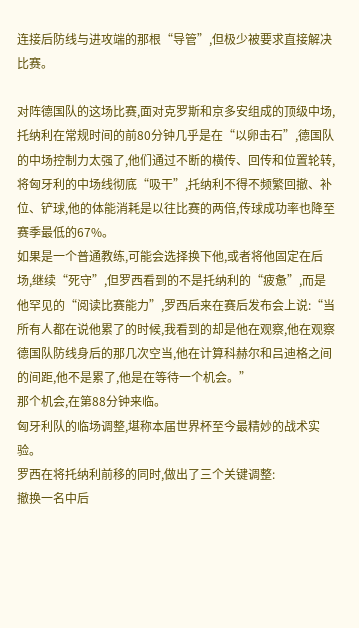连接后防线与进攻端的那根“导管”,但极少被要求直接解决比赛。

对阵德国队的这场比赛,面对克罗斯和京多安组成的顶级中场,托纳利在常规时间的前80分钟几乎是在“以卵击石”,德国队的中场控制力太强了,他们通过不断的横传、回传和位置轮转,将匈牙利的中场线彻底“吸干”,托纳利不得不频繁回撤、补位、铲球,他的体能消耗是以往比赛的两倍,传球成功率也降至赛季最低的67%。
如果是一个普通教练,可能会选择换下他,或者将他固定在后场,继续“死守”,但罗西看到的不是托纳利的“疲惫”,而是他罕见的“阅读比赛能力”,罗西后来在赛后发布会上说:“当所有人都在说他累了的时候,我看到的却是他在观察,他在观察德国队防线身后的那几次空当,他在计算科赫尔和吕迪格之间的间距,他不是累了,他是在等待一个机会。”
那个机会,在第88分钟来临。
匈牙利队的临场调整,堪称本届世界杯至今最精妙的战术实验。
罗西在将托纳利前移的同时,做出了三个关键调整:
撤换一名中后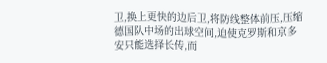卫,换上更快的边后卫,将防线整体前压,压缩德国队中场的出球空间,迫使克罗斯和京多安只能选择长传,而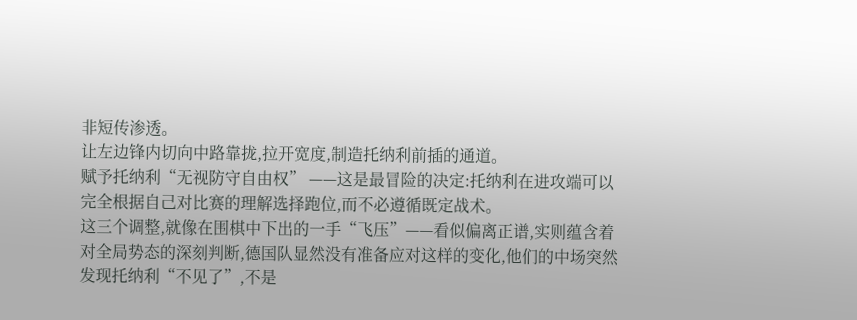非短传渗透。
让左边锋内切向中路靠拢,拉开宽度,制造托纳利前插的通道。
赋予托纳利“无视防守自由权” ——这是最冒险的决定:托纳利在进攻端可以完全根据自己对比赛的理解选择跑位,而不必遵循既定战术。
这三个调整,就像在围棋中下出的一手“飞压”——看似偏离正谱,实则蕴含着对全局势态的深刻判断,德国队显然没有准备应对这样的变化,他们的中场突然发现托纳利“不见了”,不是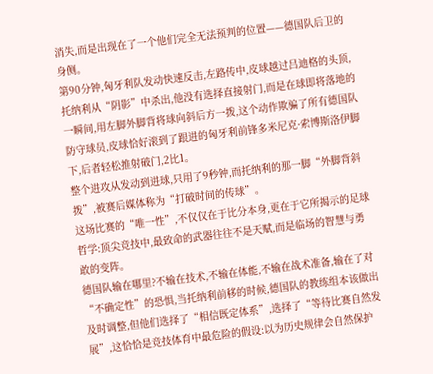消失,而是出现在了一个他们完全无法预判的位置——德国队后卫的身侧。
第90分钟,匈牙利队发动快速反击,左路传中,皮球越过吕迪格的头顶,托纳利从“阴影”中杀出,他没有选择直接射门,而是在球即将落地的一瞬间,用左脚外脚背将球向斜后方一拨,这个动作欺骗了所有德国队防守球员,皮球恰好滚到了跟进的匈牙利前锋多米尼克·索博斯洛伊脚下,后者轻松推射破门,2比1。
整个进攻从发动到进球,只用了9秒钟,而托纳利的那一脚“外脚背斜拨”,被赛后媒体称为“打破时间的传球”。
这场比赛的“唯一性”,不仅仅在于比分本身,更在于它所揭示的足球哲学:顶尖竞技中,最致命的武器往往不是天赋,而是临场的智慧与勇敢的变阵。
德国队输在哪里?不输在技术,不输在体能,不输在战术准备,输在了对“不确定性”的恐惧,当托纳利前移的时候,德国队的教练组本该做出及时调整,但他们选择了“相信既定体系”,选择了“等待比赛自然发展”,这恰恰是竞技体育中最危险的假设:以为历史规律会自然保护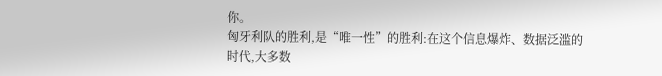你。
匈牙利队的胜利,是“唯一性”的胜利:在这个信息爆炸、数据泛滥的时代,大多数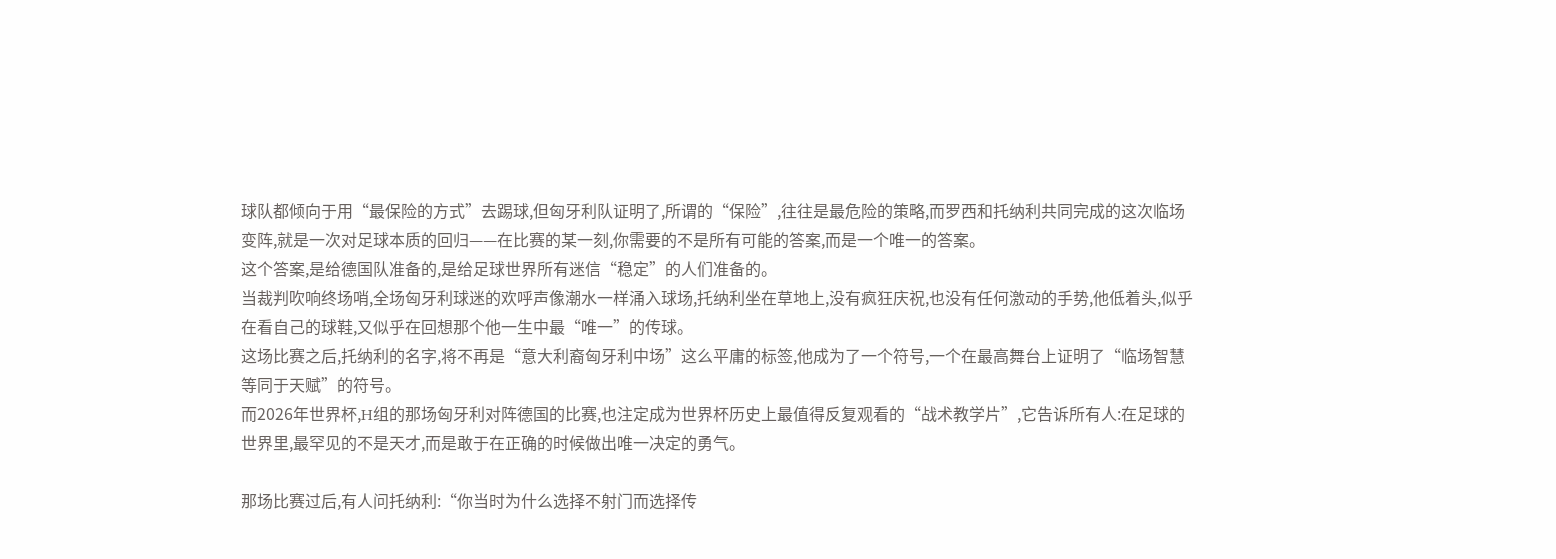球队都倾向于用“最保险的方式”去踢球,但匈牙利队证明了,所谓的“保险”,往往是最危险的策略,而罗西和托纳利共同完成的这次临场变阵,就是一次对足球本质的回归——在比赛的某一刻,你需要的不是所有可能的答案,而是一个唯一的答案。
这个答案,是给德国队准备的,是给足球世界所有迷信“稳定”的人们准备的。
当裁判吹响终场哨,全场匈牙利球迷的欢呼声像潮水一样涌入球场,托纳利坐在草地上,没有疯狂庆祝,也没有任何激动的手势,他低着头,似乎在看自己的球鞋,又似乎在回想那个他一生中最“唯一”的传球。
这场比赛之后,托纳利的名字,将不再是“意大利裔匈牙利中场”这么平庸的标签,他成为了一个符号,一个在最高舞台上证明了“临场智慧等同于天赋”的符号。
而2026年世界杯,H组的那场匈牙利对阵德国的比赛,也注定成为世界杯历史上最值得反复观看的“战术教学片”,它告诉所有人:在足球的世界里,最罕见的不是天才,而是敢于在正确的时候做出唯一决定的勇气。

那场比赛过后,有人问托纳利:“你当时为什么选择不射门而选择传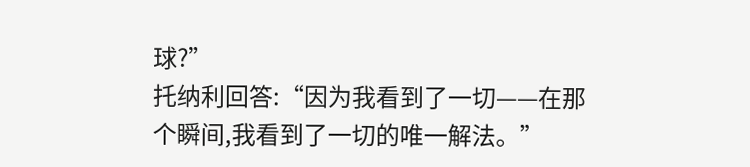球?”
托纳利回答:“因为我看到了一切——在那个瞬间,我看到了一切的唯一解法。”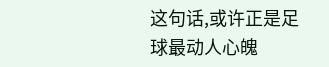这句话,或许正是足球最动人心魄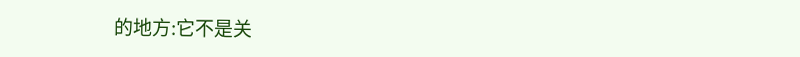的地方:它不是关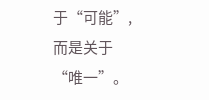于“可能”,而是关于“唯一”。